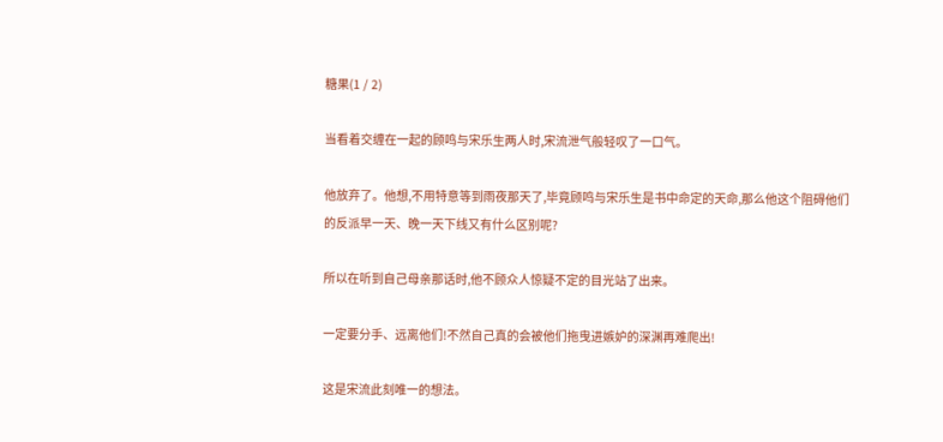糖果(1 / 2)

当看着交缠在一起的顾鸣与宋乐生两人时,宋流泄气般轻叹了一口气。

他放弃了。他想,不用特意等到雨夜那天了,毕竟顾鸣与宋乐生是书中命定的天命,那么他这个阻碍他们的反派早一天、晚一天下线又有什么区别呢?

所以在听到自己母亲那话时,他不顾众人惊疑不定的目光站了出来。

一定要分手、远离他们!不然自己真的会被他们拖曳进嫉妒的深渊再难爬出!

这是宋流此刻唯一的想法。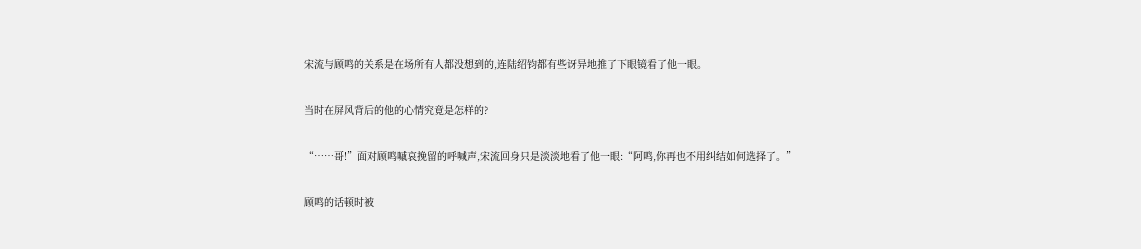宋流与顾鸣的关系是在场所有人都没想到的,连陆绍钧都有些讶异地推了下眼镜看了他一眼。

当时在屏风背后的他的心情究竟是怎样的?

“……哥!”面对顾鸣嘁哀挽留的呼喊声,宋流回身只是淡淡地看了他一眼:“阿鸣,你再也不用纠结如何选择了。”

顾鸣的话顿时被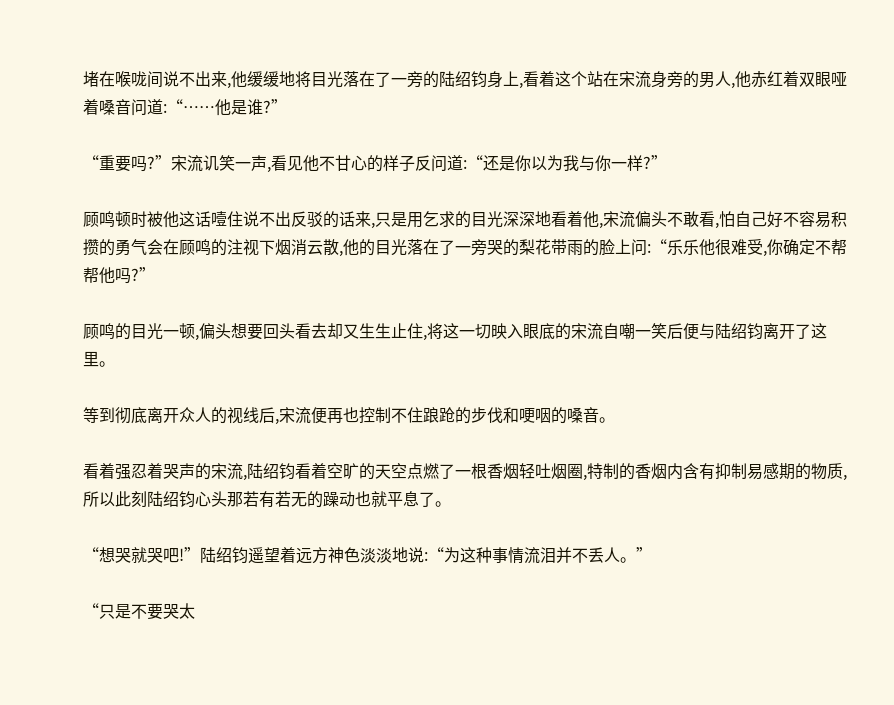堵在喉咙间说不出来,他缓缓地将目光落在了一旁的陆绍钧身上,看着这个站在宋流身旁的男人,他赤红着双眼哑着嗓音问道:“……他是谁?”

“重要吗?”宋流讥笑一声,看见他不甘心的样子反问道:“还是你以为我与你一样?”

顾鸣顿时被他这话噎住说不出反驳的话来,只是用乞求的目光深深地看着他,宋流偏头不敢看,怕自己好不容易积攒的勇气会在顾鸣的注视下烟消云散,他的目光落在了一旁哭的梨花带雨的脸上问:“乐乐他很难受,你确定不帮帮他吗?”

顾鸣的目光一顿,偏头想要回头看去却又生生止住,将这一切映入眼底的宋流自嘲一笑后便与陆绍钧离开了这里。

等到彻底离开众人的视线后,宋流便再也控制不住踉跄的步伐和哽咽的嗓音。

看着强忍着哭声的宋流,陆绍钧看着空旷的天空点燃了一根香烟轻吐烟圈,特制的香烟内含有抑制易感期的物质,所以此刻陆绍钧心头那若有若无的躁动也就平息了。

“想哭就哭吧!”陆绍钧遥望着远方神色淡淡地说:“为这种事情流泪并不丢人。”

“只是不要哭太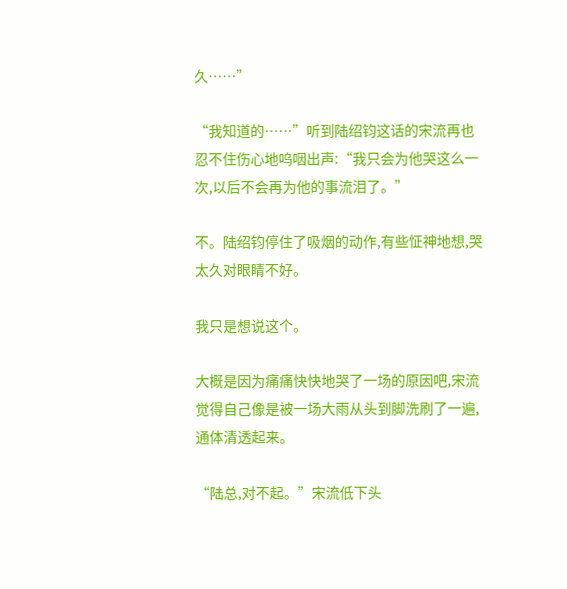久……”

“我知道的……”听到陆绍钧这话的宋流再也忍不住伤心地呜咽出声:“我只会为他哭这么一次,以后不会再为他的事流泪了。”

不。陆绍钧停住了吸烟的动作,有些怔神地想,哭太久对眼睛不好。

我只是想说这个。

大概是因为痛痛快快地哭了一场的原因吧,宋流觉得自己像是被一场大雨从头到脚洗刷了一遍,通体清透起来。

“陆总,对不起。”宋流低下头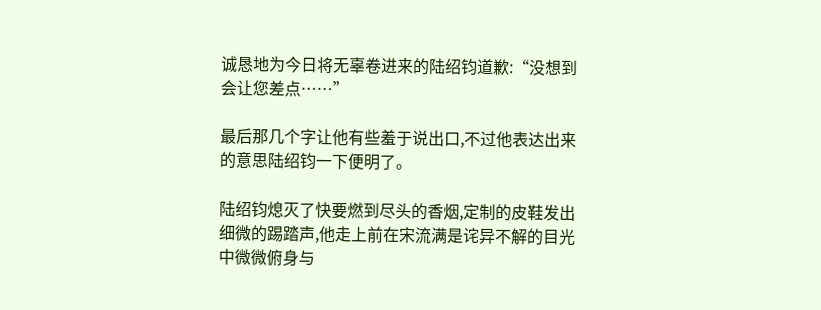诚恳地为今日将无辜卷进来的陆绍钧道歉:“没想到会让您差点……”

最后那几个字让他有些羞于说出口,不过他表达出来的意思陆绍钧一下便明了。

陆绍钧熄灭了快要燃到尽头的香烟,定制的皮鞋发出细微的踢踏声,他走上前在宋流满是诧异不解的目光中微微俯身与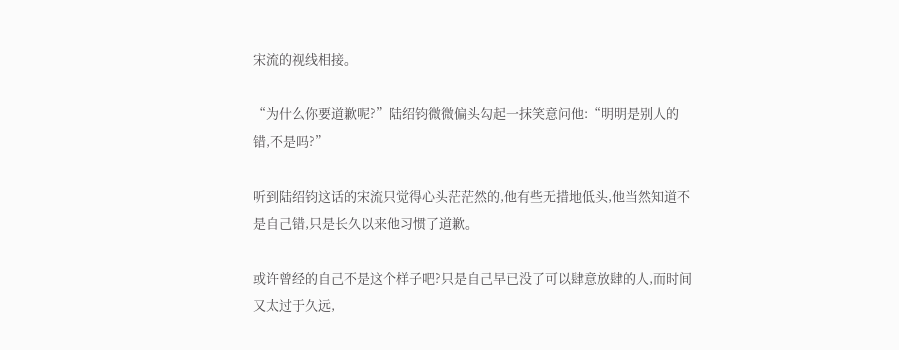宋流的视线相接。

“为什么你要道歉呢?”陆绍钧微微偏头勾起一抹笑意问他:“明明是别人的错,不是吗?”

听到陆绍钧这话的宋流只觉得心头茫茫然的,他有些无措地低头,他当然知道不是自己错,只是长久以来他习惯了道歉。

或许曾经的自己不是这个样子吧?只是自己早已没了可以肆意放肆的人,而时间又太过于久远,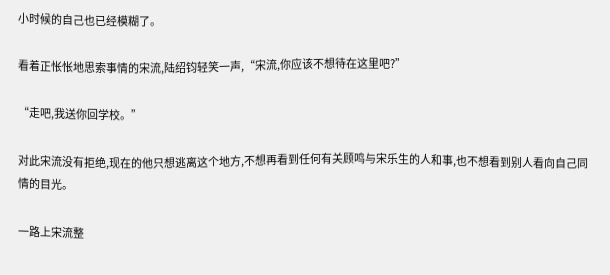小时候的自己也已经模糊了。

看着正怅怅地思索事情的宋流,陆绍钧轻笑一声,“宋流,你应该不想待在这里吧?”

“走吧,我送你回学校。”

对此宋流没有拒绝,现在的他只想逃离这个地方,不想再看到任何有关顾鸣与宋乐生的人和事,也不想看到别人看向自己同情的目光。

一路上宋流整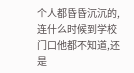个人都昏昏沉沉的,连什么时候到学校门口他都不知道,还是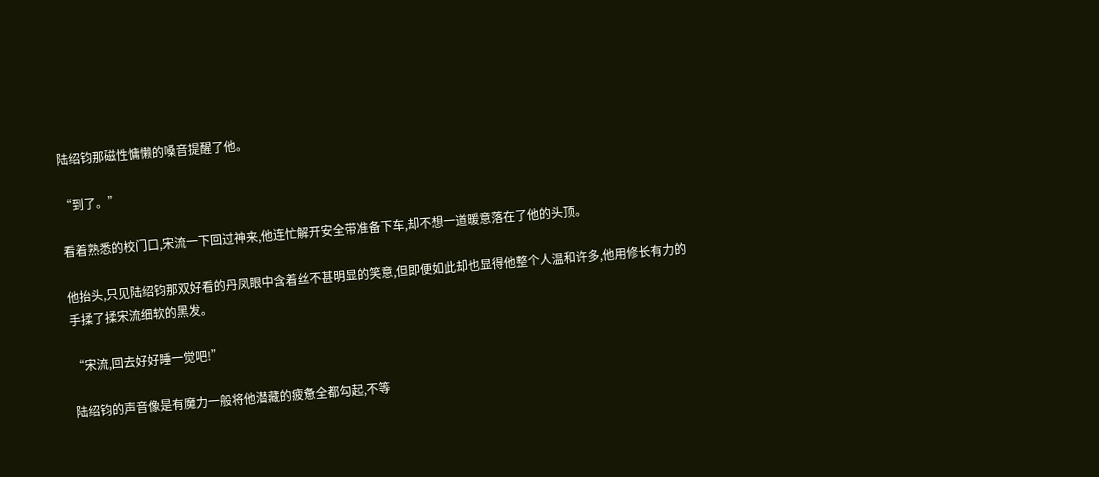陆绍钧那磁性慵懒的嗓音提醒了他。

“到了。”

看着熟悉的校门口,宋流一下回过神来,他连忙解开安全带准备下车,却不想一道暖意落在了他的头顶。

他抬头,只见陆绍钧那双好看的丹凤眼中含着丝不甚明显的笑意,但即便如此却也显得他整个人温和许多,他用修长有力的手揉了揉宋流细软的黑发。

“宋流,回去好好睡一觉吧!”

陆绍钧的声音像是有魔力一般将他潜藏的疲惫全都勾起,不等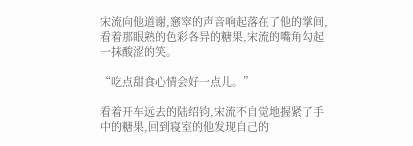宋流向他道谢,窸窣的声音响起落在了他的掌间,看着那眼熟的色彩各异的糖果,宋流的嘴角勾起一抹酸涩的笑。

“吃点甜食心情会好一点儿。”

看着开车远去的陆绍钧,宋流不自觉地握紧了手中的糖果,回到寝室的他发现自己的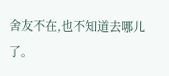舍友不在,也不知道去哪儿了。